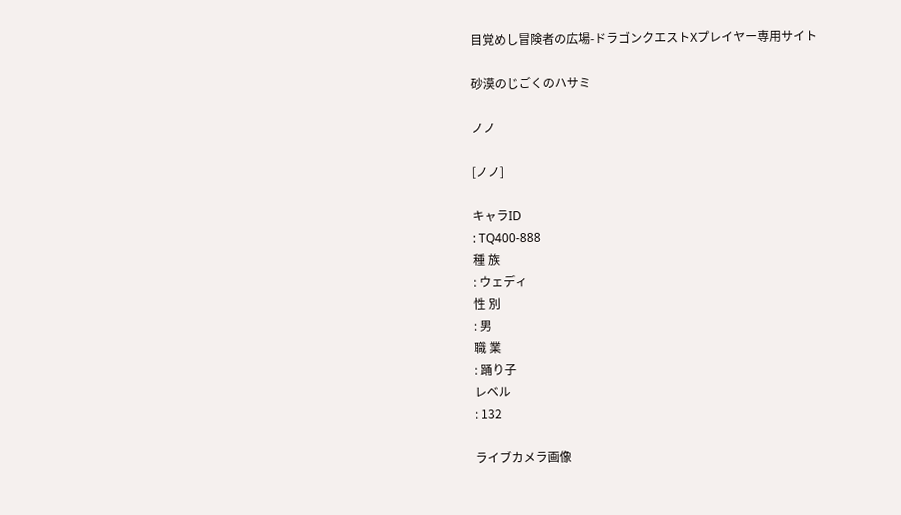目覚めし冒険者の広場-ドラゴンクエストXプレイヤー専用サイト

砂漠のじごくのハサミ

ノノ

[ノノ]

キャラID
: TQ400-888
種 族
: ウェディ
性 別
: 男
職 業
: 踊り子
レベル
: 132

ライブカメラ画像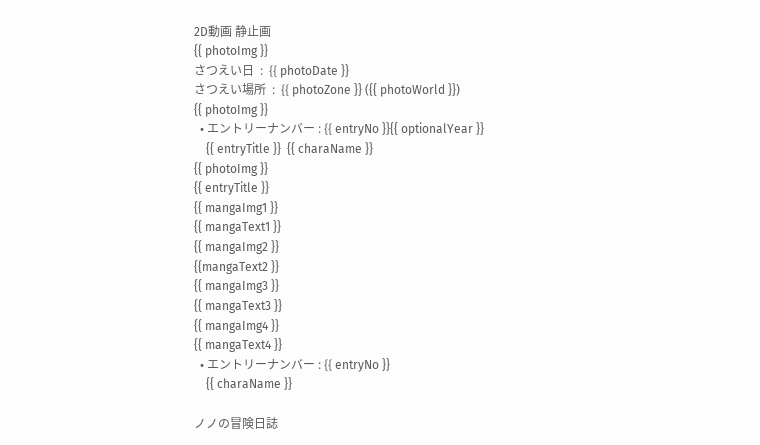2D動画 静止画
{{ photoImg }}
さつえい日  :  {{ photoDate }}
さつえい場所  :  {{ photoZone }} ({{ photoWorld }})
{{ photoImg }}
  • エントリーナンバー : {{ entryNo }}{{ optionalYear }}
    {{ entryTitle }}  {{ charaName }}
{{ photoImg }}
{{ entryTitle }}
{{ mangaImg1 }}
{{ mangaText1 }}
{{ mangaImg2 }}
{{mangaText2 }}
{{ mangaImg3 }}
{{ mangaText3 }}
{{ mangaImg4 }}
{{ mangaText4 }}
  • エントリーナンバー : {{ entryNo }}
    {{ charaName }}

ノノの冒険日誌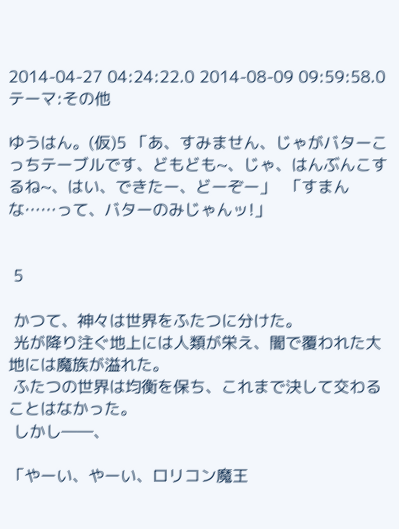2014-04-27 04:24:22.0 2014-08-09 09:59:58.0テーマ:その他

ゆうはん。(仮)5 「あ、すみません、じゃがバターこっちテーブルです、どもども~、じゃ、はんぶんこするね~、はい、できたー、どーぞー」  「すまんな……って、バターのみじゃんッ!」


 5

 かつて、神々は世界をふたつに分けた。
 光が降り注ぐ地上には人類が栄え、闇で覆われた大地には魔族が溢れた。
 ふたつの世界は均衡を保ち、これまで決して交わることはなかった。
 しかし――、

「やーい、やーい、ロリコン魔王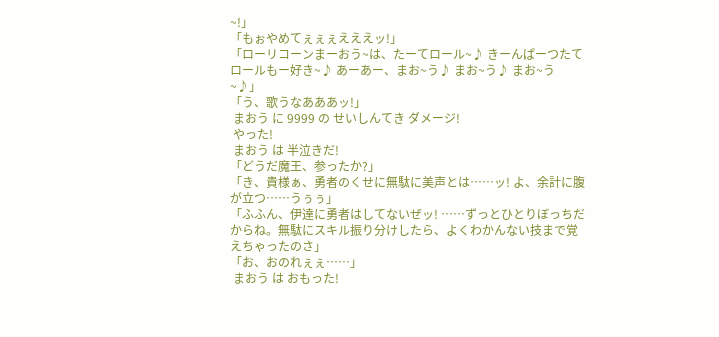~!」
「もぉやめてぇぇぇえええッ!」
「ローリコーンまーおう~は、たーてロール~♪ きーんぱーつたてロールもー好き~♪ あーあー、まお~う♪ まお~う♪ まお~う~♪」
「う、歌うなあああッ!」
 まおう に 9999 の せいしんてき ダメージ!
 やった!
 まおう は 半泣きだ!
「どうだ魔王、参ったか?」
「き、貴様ぁ、勇者のくせに無駄に美声とは……ッ! よ、余計に腹が立つ……うぅぅ」
「ふふん、伊達に勇者はしてないぜッ! ……ずっとひとりぼっちだからね。無駄にスキル振り分けしたら、よくわかんない技まで覚えちゃったのさ」
「お、おのれぇぇ……」
 まおう は おもった!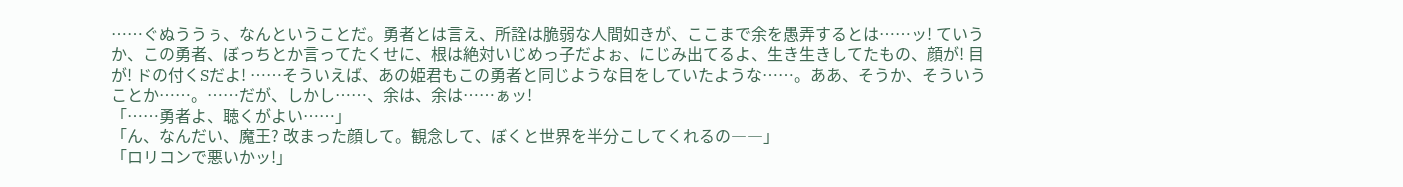……ぐぬううぅ、なんということだ。勇者とは言え、所詮は脆弱な人間如きが、ここまで余を愚弄するとは……ッ! ていうか、この勇者、ぼっちとか言ってたくせに、根は絶対いじめっ子だよぉ、にじみ出てるよ、生き生きしてたもの、顔が! 目が! ドの付くSだよ! ……そういえば、あの姫君もこの勇者と同じような目をしていたような……。ああ、そうか、そういうことか……。……だが、しかし……、余は、余は……ぁッ!
「……勇者よ、聴くがよい……」
「ん、なんだい、魔王? 改まった顔して。観念して、ぼくと世界を半分こしてくれるの――」
「ロリコンで悪いかッ!」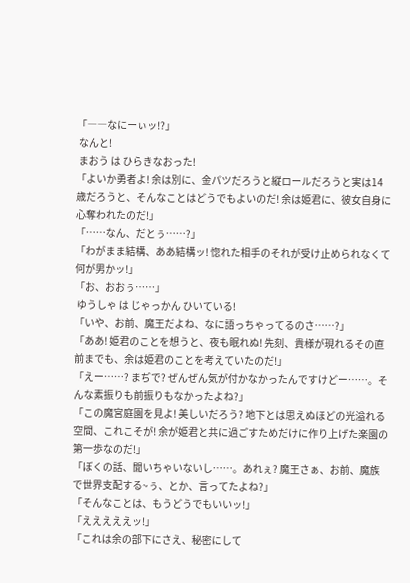「――なにーぃッ!?」
 なんと!
 まおう は ひらきなおった!
「よいか勇者よ! 余は別に、金パツだろうと縦ロールだろうと実は14歳だろうと、そんなことはどうでもよいのだ! 余は姫君に、彼女自身に心奪われたのだ!」
「……なん、だとぅ……?」
「わがまま結構、ああ結構ッ! 惚れた相手のそれが受け止められなくて何が男かッ!」
「お、おおぅ……」
 ゆうしゃ は じゃっかん ひいている!
「いや、お前、魔王だよね、なに語っちゃってるのさ……?」
「ああ! 姫君のことを想うと、夜も眠れぬ! 先刻、貴様が現れるその直前までも、余は姫君のことを考えていたのだ!」
「えー……? まぢで? ぜんぜん気が付かなかったんですけどー……。そんな素振りも前振りもなかったよね?」
「この魔宮庭園を見よ! 美しいだろう? 地下とは思えぬほどの光溢れる空間、これこそが! 余が姫君と共に過ごすためだけに作り上げた楽園の第一歩なのだ!」
「ぼくの話、聞いちゃいないし……。あれぇ? 魔王さぁ、お前、魔族で世界支配する~ぅ、とか、言ってたよね?」
「そんなことは、もうどうでもいいッ!」
「えええええッ!」
「これは余の部下にさえ、秘密にして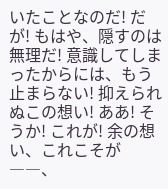いたことなのだ! だが! もはや、隠すのは無理だ! 意識してしまったからには、もう止まらない! 抑えられぬこの想い! ああ! そうか! これが! 余の想い、これこそが――、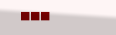■■■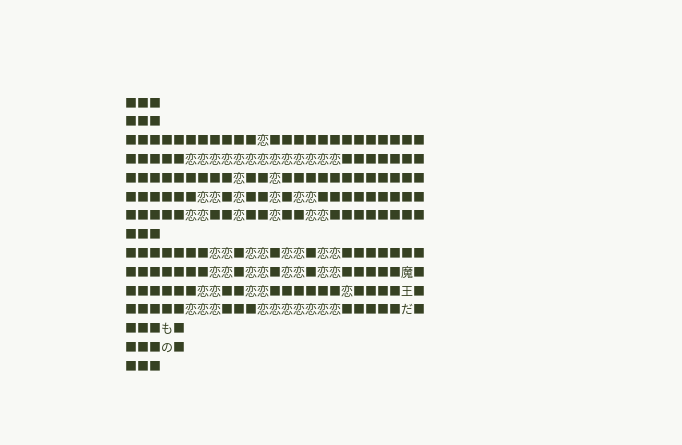■■■
■■■
■■■■■■■■■■■恋■■■■■■■■■■■■■
■■■■■恋恋恋恋恋恋恋恋恋恋恋恋恋■■■■■■■
■■■■■■■■■恋■■恋■■■■■■■■■■■■
■■■■■■恋恋■恋■■恋■恋恋■■■■■■■■■
■■■■■恋恋■■恋■■恋■■恋恋■■■■■■■■
■■■
■■■■■■■恋恋■恋恋■恋恋■恋恋■■■■■■■
■■■■■■■恋恋■恋恋■恋恋■恋恋■■■■■魔■
■■■■■■恋恋■■恋恋■■■■■■恋■■■■王■
■■■■■恋恋恋■■■恋恋恋恋恋恋恋■■■■■だ■
■■■も■
■■■の■
■■■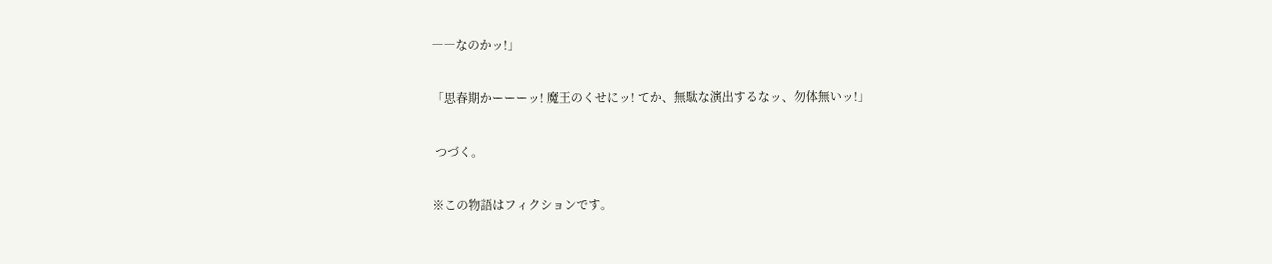――なのかッ!」

「思春期かーーーッ! 魔王のくせにッ! てか、無駄な演出するなッ、勿体無いッ!」

 つづく。

※この物語はフィクションです。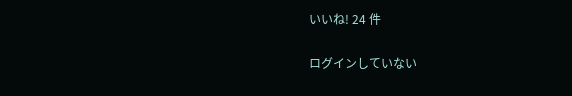いいね! 24 件

ログインしていない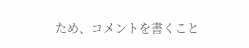ため、コメントを書くこと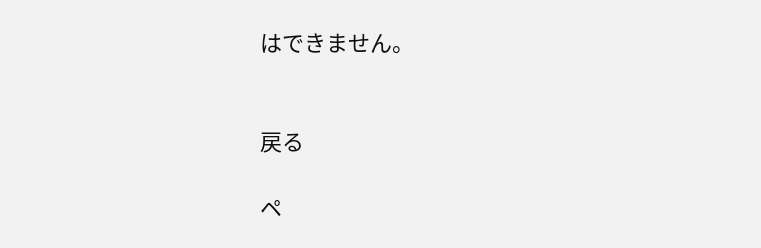はできません。


戻る

ペ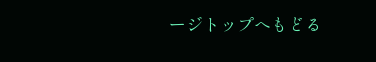ージトップへもどる